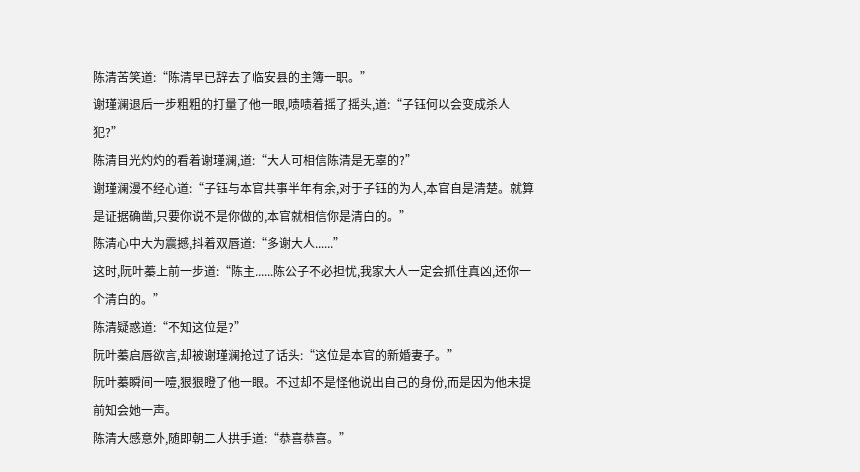陈清苦笑道:“陈清早已辞去了临安县的主簿一职。”
谢瑾澜退后一步粗粗的打量了他一眼,啧啧着摇了摇头,道:“子钰何以会变成杀人犯?”
陈清目光灼灼的看着谢瑾澜,道:“大人可相信陈清是无辜的?”
谢瑾澜漫不经心道:“子钰与本官共事半年有余,对于子钰的为人,本官自是清楚。就算是证据确凿,只要你说不是你做的,本官就相信你是清白的。”
陈清心中大为震撼,抖着双唇道:“多谢大人......”
这时,阮叶蓁上前一步道:“陈主......陈公子不必担忧,我家大人一定会抓住真凶,还你一个清白的。”
陈清疑惑道:“不知这位是?”
阮叶蓁启唇欲言,却被谢瑾澜抢过了话头:“这位是本官的新婚妻子。”
阮叶蓁瞬间一噎,狠狠瞪了他一眼。不过却不是怪他说出自己的身份,而是因为他未提前知会她一声。
陈清大感意外,随即朝二人拱手道:“恭喜恭喜。”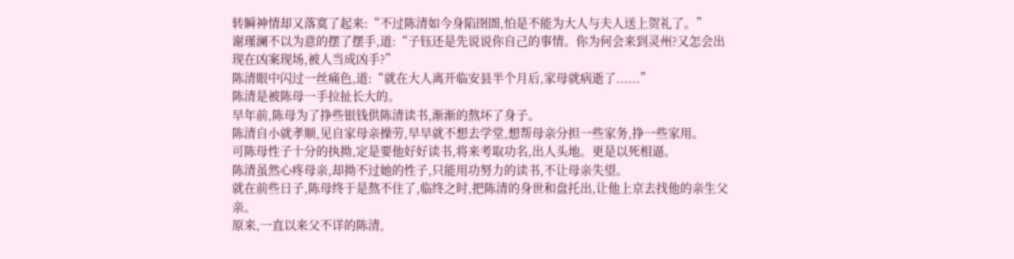转瞬神情却又落寞了起来:“不过陈清如今身陷囹圄,怕是不能为大人与夫人送上贺礼了。”
谢瑾澜不以为意的摆了摆手,道:“子钰还是先说说你自己的事情。你为何会来到灵州?又怎会出现在凶案现场,被人当成凶手?”
陈清眼中闪过一丝痛色,道:“就在大人离开临安县半个月后,家母就病逝了......”
陈清是被陈母一手拉扯长大的。
早年前,陈母为了挣些银钱供陈清读书,渐渐的熬坏了身子。
陈清自小就孝顺,见自家母亲操劳,早早就不想去学堂,想帮母亲分担一些家务,挣一些家用。
可陈母性子十分的执拗,定是要他好好读书,将来考取功名,出人头地。更是以死相逼。
陈清虽然心疼母亲,却拗不过她的性子,只能用功努力的读书,不让母亲失望。
就在前些日子,陈母终于是熬不住了,临终之时,把陈清的身世和盘托出,让他上京去找他的亲生父亲。
原来,一直以来父不详的陈清,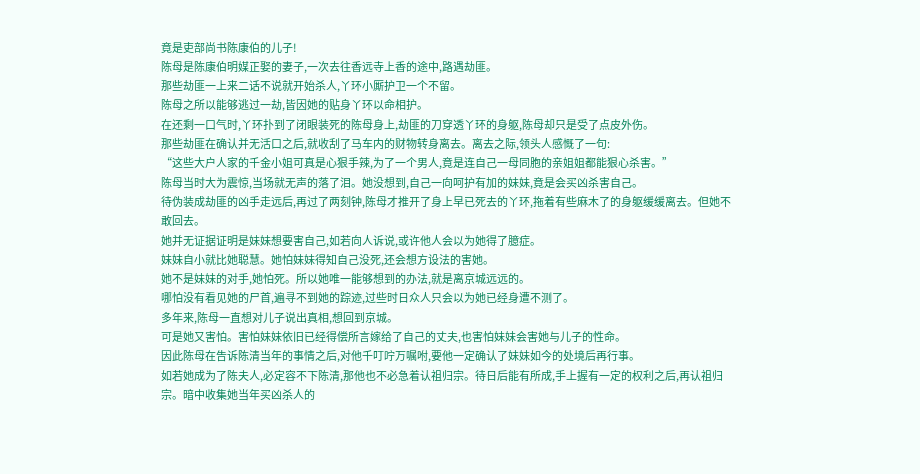竟是吏部尚书陈康伯的儿子!
陈母是陈康伯明媒正娶的妻子,一次去往香远寺上香的途中,路遇劫匪。
那些劫匪一上来二话不说就开始杀人,丫环小厮护卫一个不留。
陈母之所以能够逃过一劫,皆因她的贴身丫环以命相护。
在还剩一口气时,丫环扑到了闭眼装死的陈母身上,劫匪的刀穿透丫环的身躯,陈母却只是受了点皮外伤。
那些劫匪在确认并无活口之后,就收刮了马车内的财物转身离去。离去之际,领头人感慨了一句:
“这些大户人家的千金小姐可真是心狠手辣,为了一个男人,竟是连自己一母同胞的亲姐姐都能狠心杀害。”
陈母当时大为震惊,当场就无声的落了泪。她没想到,自己一向呵护有加的妹妹,竟是会买凶杀害自己。
待伪装成劫匪的凶手走远后,再过了两刻钟,陈母才推开了身上早已死去的丫环,拖着有些麻木了的身躯缓缓离去。但她不敢回去。
她并无证据证明是妹妹想要害自己,如若向人诉说,或许他人会以为她得了臆症。
妹妹自小就比她聪慧。她怕妹妹得知自己没死,还会想方设法的害她。
她不是妹妹的对手,她怕死。所以她唯一能够想到的办法,就是离京城远远的。
哪怕没有看见她的尸首,遍寻不到她的踪迹,过些时日众人只会以为她已经身遭不测了。
多年来,陈母一直想对儿子说出真相,想回到京城。
可是她又害怕。害怕妹妹依旧已经得偿所言嫁给了自己的丈夫,也害怕妹妹会害她与儿子的性命。
因此陈母在告诉陈清当年的事情之后,对他千叮咛万嘱咐,要他一定确认了妹妹如今的处境后再行事。
如若她成为了陈夫人,必定容不下陈清,那他也不必急着认祖归宗。待日后能有所成,手上握有一定的权利之后,再认祖归宗。暗中收集她当年买凶杀人的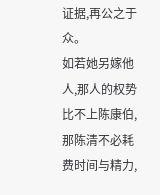证据,再公之于众。
如若她另嫁他人,那人的权势比不上陈康伯,那陈清不必耗费时间与精力,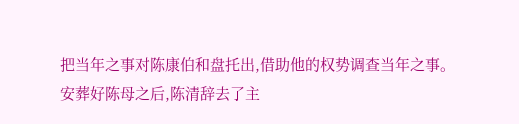把当年之事对陈康伯和盘托出,借助他的权势调查当年之事。
安葬好陈母之后,陈清辞去了主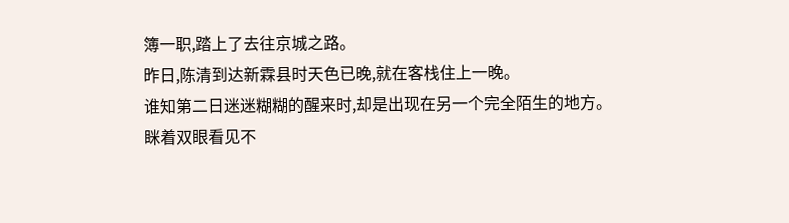簿一职,踏上了去往京城之路。
昨日,陈清到达新霖县时天色已晚,就在客栈住上一晚。
谁知第二日迷迷糊糊的醒来时,却是出现在另一个完全陌生的地方。
眯着双眼看见不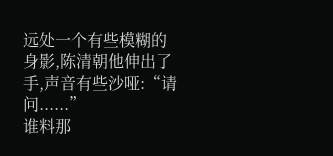远处一个有些模糊的身影,陈清朝他伸出了手,声音有些沙哑:“请问......”
谁料那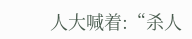人大喊着:“杀人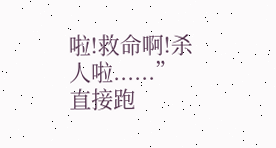啦!救命啊!杀人啦......”
直接跑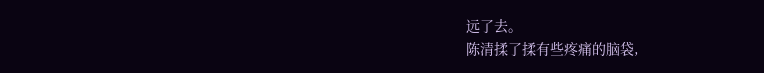远了去。
陈清揉了揉有些疼痛的脑袋,